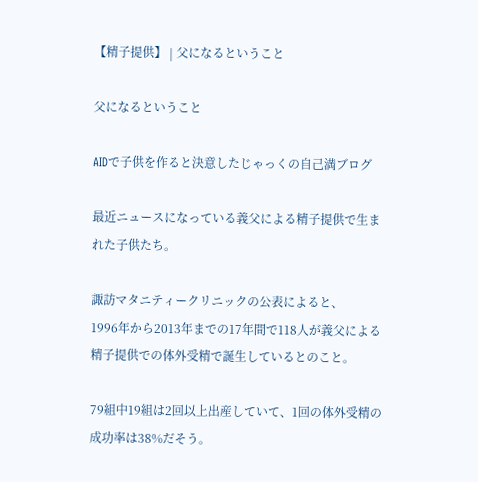【精子提供】 | 父になるということ

父になるということ

AIDで子供を作ると決意したじゃっくの自己満ブログ

最近ニュースになっている義父による精子提供で生まれた子供たち。

諏訪マタニティークリニックの公表によると、
1996年から2013年までの17年間で118人が義父による精子提供での体外受精で誕生しているとのこと。

79組中19組は2回以上出産していて、1回の体外受精の成功率は38%だそう。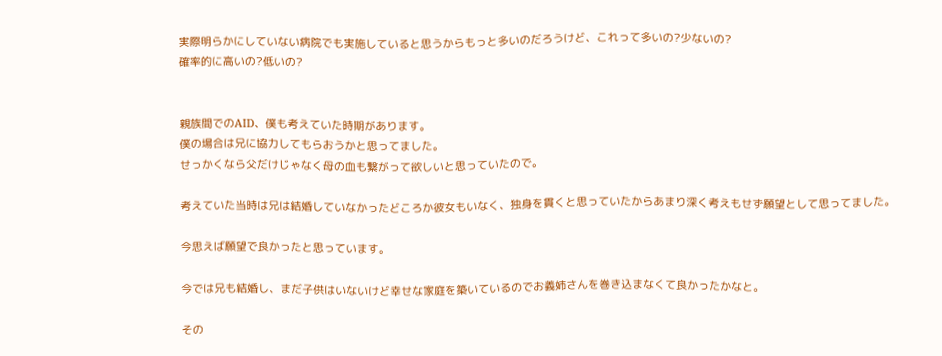実際明らかにしていない病院でも実施していると思うからもっと多いのだろうけど、これって多いの?少ないの?
確率的に高いの?低いの?


親族間でのAID、僕も考えていた時期があります。
僕の場合は兄に協力してもらおうかと思ってました。
せっかくなら父だけじゃなく母の血も繋がって欲しいと思っていたので。

考えていた当時は兄は結婚していなかったどころか彼女もいなく、独身を貫くと思っていたからあまり深く考えもせず願望として思ってました。

今思えば願望で良かったと思っています。

今では兄も結婚し、まだ子供はいないけど幸せな家庭を築いているのでお義姉さんを巻き込まなくて良かったかなと。

その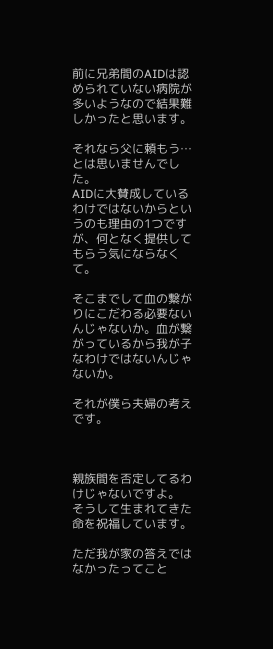前に兄弟間のAIDは認められていない病院が多いようなので結果難しかったと思います。

それなら父に頼もう…とは思いませんでした。
AIDに大賛成しているわけではないからというのも理由の1つですが、何となく提供してもらう気にならなくて。

そこまでして血の繋がりにこだわる必要ないんじゃないか。血が繋がっているから我が子なわけではないんじゃないか。

それが僕ら夫婦の考えです。



親族間を否定してるわけじゃないですよ。
そうして生まれてきた命を祝福しています。

ただ我が家の答えではなかったってこと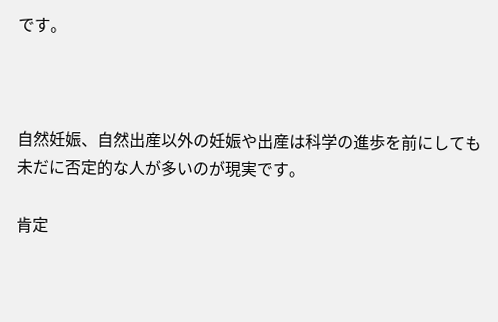です。



自然妊娠、自然出産以外の妊娠や出産は科学の進歩を前にしても未だに否定的な人が多いのが現実です。

肯定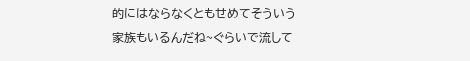的にはならなくともせめてそういう家族もいるんだね~ぐらいで流して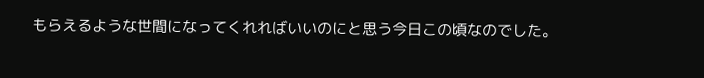もらえるような世間になってくれればいいのにと思う今日この頃なのでした。